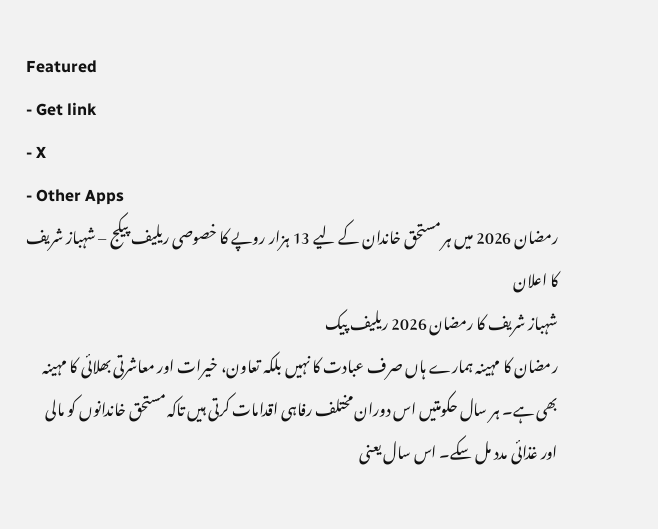Featured
- Get link
- X
- Other Apps
رمضان 2026 میں ہر مستحق خاندان کے لیے 13 ہزار روپے کا خصوصی ریلیف پیکج – شہباز شریف کا اعلان
شہباز شریف کا رمضان 2026 ریلیف پیک
رمضان کا مہینہ ہمارے ہاں صرف عبادت کا نہیں بلکہ تعاون، خیرات اور معاشرتی بھلائی کا مہینہ بھی ہے۔ ہر سال حکومتیں اس دوران مختلف رفاہی اقدامات کرتی ہیں تاکہ مستحق خاندانوں کو مالی اور غذائی مدد مل سکے۔ اس سال یعنی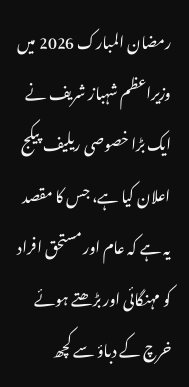رمضان المبارک 2026 میں وزیراعظم شہباز شریف نے ایک بڑا خصوصی ریلیف پیکج اعلان کیا ہے، جس کا مقصد یہ ہے کہ عام اور مستحق افراد کو مہنگائی اور بڑھتے ہوئے خرچ کے دباؤ سے کچھ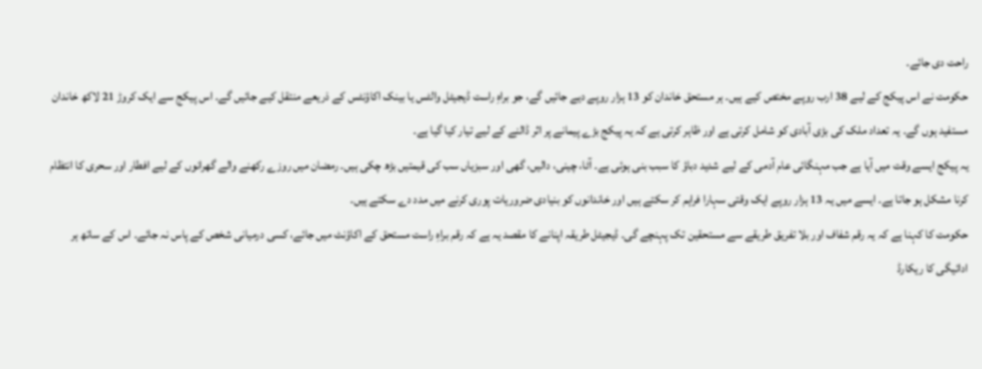راحت دی جائے۔
حکومت نے اس پیکج کے لیے 38 ارب روپے مختص کیے ہیں۔ ہر مستحق خاندان کو 13 ہزار روپے دیے جائیں گے، جو براہِ راست ڈیجیٹل والٹس یا بینک اکاؤنٹس کے ذریعے منتقل کیے جائیں گے۔ اس پیکج سے ایک کروڑ 21 لاکھ خاندان مستفید ہوں گے۔ یہ تعداد ملک کی بڑی آبادی کو شامل کرتی ہے اور ظاہر کرتی ہے کہ یہ پیکج بڑے پیمانے پر اثر ڈالنے کے لیے تیار کیا گیا ہے۔
یہ پیکج ایسے وقت میں آیا ہے جب مہنگائی عام آدمی کے لیے شدید دباؤ کا سبب بنی ہوئی ہے۔ آٹا، چینی، دالیں، گھی اور سبزیاں سب کی قیمتیں بڑھ چکی ہیں۔ رمضان میں روزے رکھنے والے گھرانوں کے لیے افطار اور سحری کا انتظام کرنا مشکل ہو جاتا ہے۔ ایسے میں یہ 13 ہزار روپے ایک وقتی سہارا فراہم کر سکتے ہیں اور خاندانوں کو بنیادی ضروریات پوری کرنے میں مدد دے سکتے ہیں۔
حکومت کا کہنا ہے کہ یہ رقم شفاف اور بلا تفریق طریقے سے مستحقین تک پہنچے گی۔ ڈیجیٹل طریقہ اپنانے کا مقصد یہ ہے کہ رقم براہِ راست مستحق کے اکاؤنٹ میں جائے، کسی درمیانی شخص کے پاس نہ جائے۔ اس کے ساتھ ہر ادائیگی کا ریکارڈ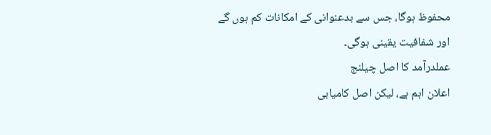محفوظ ہوگا، جس سے بدعنوانی کے امکانات کم ہوں گے اور شفافیت یقینی ہوگی۔
عملدرآمد کا اصل چیلنج
اعلان اہم ہے، لیکن اصل کامیابی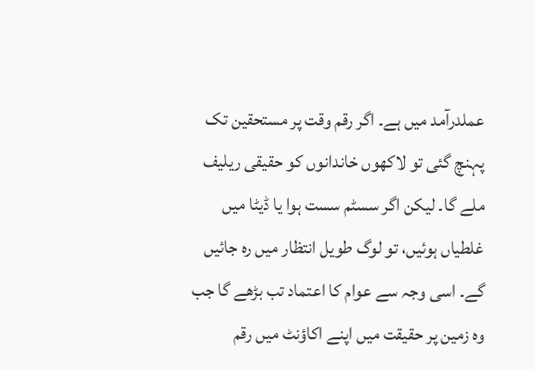عملدرآمد میں ہے۔ اگر رقم وقت پر مستحقین تک پہنچ گئی تو لاکھوں خاندانوں کو حقیقی ریلیف ملے گا۔ لیکن اگر سسٹم سست ہوا یا ڈیٹا میں غلطیاں ہوئیں، تو لوگ طویل انتظار میں رہ جائیں گے۔ اسی وجہ سے عوام کا اعتماد تب بڑھے گا جب وہ زمین پر حقیقت میں اپنے اکاؤنٹ میں رقم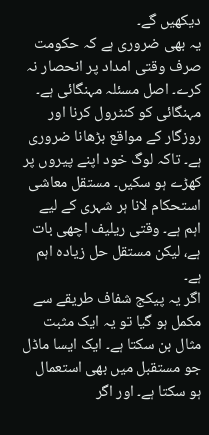دیکھیں گے۔
یہ بھی ضروری ہے کہ حکومت صرف وقتی امداد پر انحصار نہ کرے۔ اصل مسئلہ مہنگائی ہے۔ مہنگائی کو کنٹرول کرنا اور روزگار کے مواقع بڑھانا ضروری ہے۔ تاکہ لوگ خود اپنے پیروں پر کھڑے ہو سکیں۔ مستقل معاشی استحکام لانا ہر شہری کے لیے اہم ہے۔ وقتی ریلیف اچھی بات ہے، لیکن مستقل حل زیادہ اہم ہے۔
اگر یہ پیکج شفاف طریقے سے مکمل ہو گیا تو یہ ایک مثبت مثال بن سکتا ہے۔ ایک ایسا ماڈل جو مستقبل میں بھی استعمال ہو سکتا ہے۔ اور اگر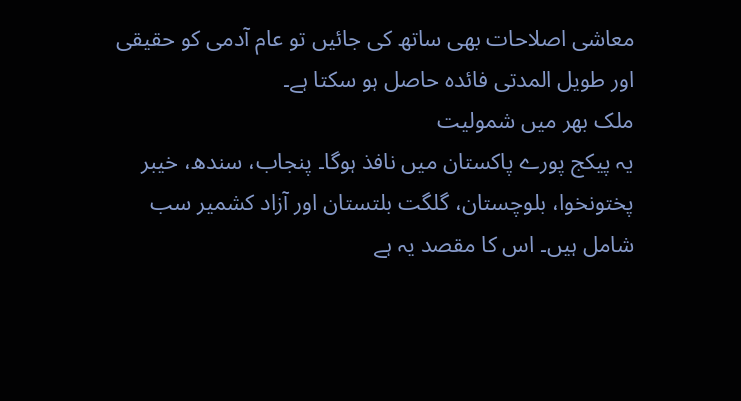معاشی اصلاحات بھی ساتھ کی جائیں تو عام آدمی کو حقیقی اور طویل المدتی فائدہ حاصل ہو سکتا ہے۔
ملک بھر میں شمولیت
یہ پیکج پورے پاکستان میں نافذ ہوگا۔ پنجاب، سندھ، خیبر پختونخوا، بلوچستان، گلگت بلتستان اور آزاد کشمیر سب شامل ہیں۔ اس کا مقصد یہ ہے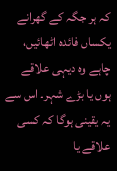کہ ہر جگہ کے گھرانے یکساں فائدہ اٹھائیں، چاہے وہ دیہی علاقے ہوں یا بڑے شہر۔ اس سے یہ یقینی ہوگا کہ کسی علاقے یا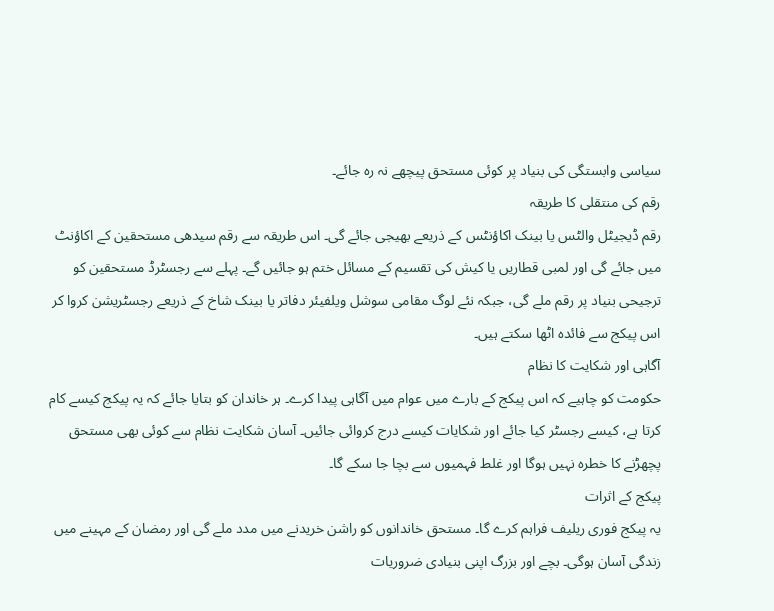سیاسی وابستگی کی بنیاد پر کوئی مستحق پیچھے نہ رہ جائے۔
رقم کی منتقلی کا طریقہ
رقم ڈیجیٹل والٹس یا بینک اکاؤنٹس کے ذریعے بھیجی جائے گی۔ اس طریقہ سے رقم سیدھی مستحقین کے اکاؤنٹ میں جائے گی اور لمبی قطاریں یا کیش کی تقسیم کے مسائل ختم ہو جائیں گے۔ پہلے سے رجسٹرڈ مستحقین کو ترجیحی بنیاد پر رقم ملے گی، جبکہ نئے لوگ مقامی سوشل ویلفیئر دفاتر یا بینک شاخ کے ذریعے رجسٹریشن کروا کر اس پیکج سے فائدہ اٹھا سکتے ہیں۔
آگاہی اور شکایت کا نظام
حکومت کو چاہیے کہ اس پیکج کے بارے میں عوام میں آگاہی پیدا کرے۔ ہر خاندان کو بتایا جائے کہ یہ پیکج کیسے کام کرتا ہے، کیسے رجسٹر کیا جائے اور شکایات کیسے درج کروائی جائیں۔ آسان شکایت نظام سے کوئی بھی مستحق پچھڑنے کا خطرہ نہیں ہوگا اور غلط فہمیوں سے بچا جا سکے گا۔
پیکج کے اثرات
یہ پیکج فوری ریلیف فراہم کرے گا۔ مستحق خاندانوں کو راشن خریدنے میں مدد ملے گی اور رمضان کے مہینے میں زندگی آسان ہوگی۔ بچے اور بزرگ اپنی بنیادی ضروریات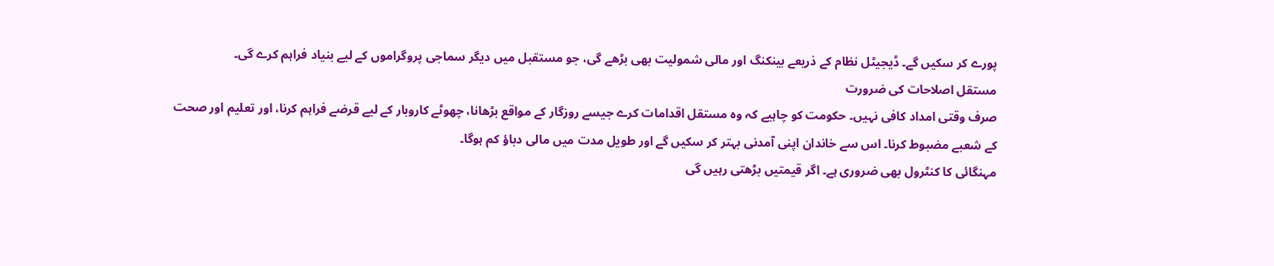پورے کر سکیں گے۔ ڈیجیٹل نظام کے ذریعے بینکنگ اور مالی شمولیت بھی بڑھے گی، جو مستقبل میں دیگر سماجی پروگراموں کے لیے بنیاد فراہم کرے گی۔
مستقل اصلاحات کی ضرورت
صرف وقتی امداد کافی نہیں۔ حکومت کو چاہیے کہ وہ مستقل اقدامات کرے جیسے روزگار کے مواقع بڑھانا، چھوٹے کاروبار کے لیے قرضے فراہم کرنا، اور تعلیم اور صحت کے شعبے مضبوط کرنا۔ اس سے خاندان اپنی آمدنی بہتر کر سکیں گے اور طویل مدت میں مالی دباؤ کم ہوگا۔
مہنگائی کا کنٹرول بھی ضروری ہے۔ اگر قیمتیں بڑھتی رہیں گی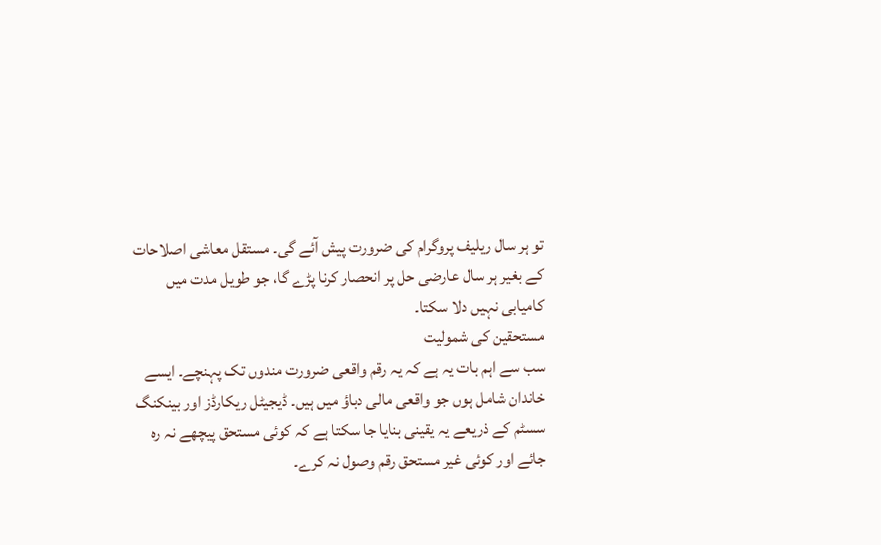تو ہر سال ریلیف پروگرام کی ضرورت پیش آئے گی۔ مستقل معاشی اصلاحات کے بغیر ہر سال عارضی حل پر انحصار کرنا پڑے گا، جو طویل مدت میں کامیابی نہیں دلا سکتا۔
مستحقین کی شمولیت
سب سے اہم بات یہ ہے کہ یہ رقم واقعی ضرورت مندوں تک پہنچے۔ ایسے خاندان شامل ہوں جو واقعی مالی دباؤ میں ہیں۔ ڈیجیٹل ریکارڈز اور بینکنگ سسٹم کے ذریعے یہ یقینی بنایا جا سکتا ہے کہ کوئی مستحق پیچھے نہ رہ جائے اور کوئی غیر مستحق رقم وصول نہ کرے۔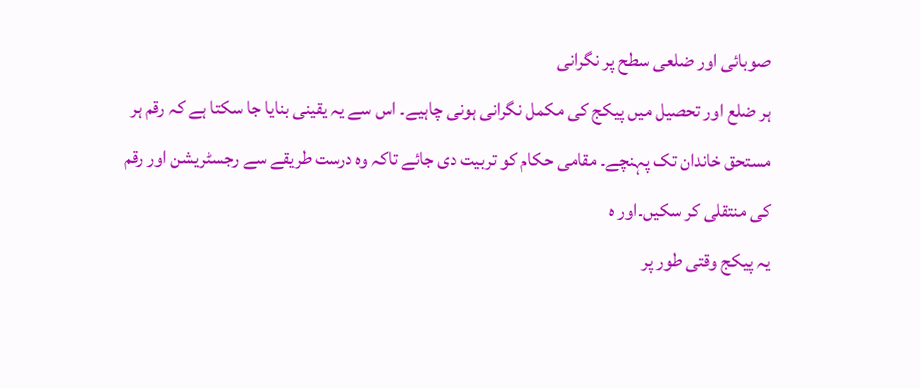صوبائی اور ضلعی سطح پر نگرانی
ہر ضلع اور تحصیل میں پیکج کی مکمل نگرانی ہونی چاہیے۔ اس سے یہ یقینی بنایا جا سکتا ہے کہ رقم ہر مستحق خاندان تک پہنچے۔ مقامی حکام کو تربیت دی جائے تاکہ وہ درست طریقے سے رجسٹریشن اور رقم کی منتقلی کر سکیں۔اور ہ
یہ پیکج وقتی طور پر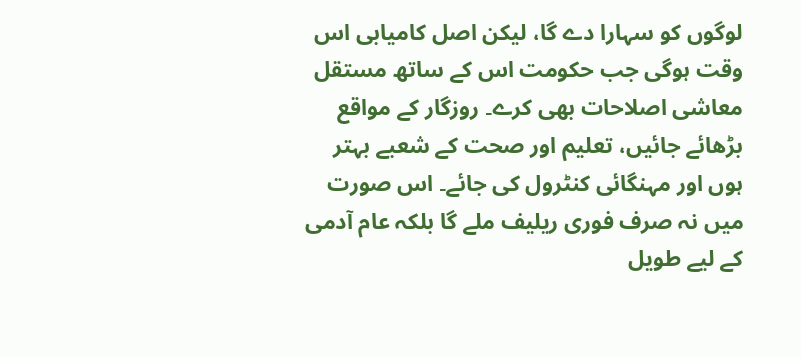لوگوں کو سہارا دے گا، لیکن اصل کامیابی اس وقت ہوگی جب حکومت اس کے ساتھ مستقل معاشی اصلاحات بھی کرے۔ روزگار کے مواقع بڑھائے جائیں، تعلیم اور صحت کے شعبے بہتر ہوں اور مہنگائی کنٹرول کی جائے۔ اس صورت میں نہ صرف فوری ریلیف ملے گا بلکہ عام آدمی کے لیے طویل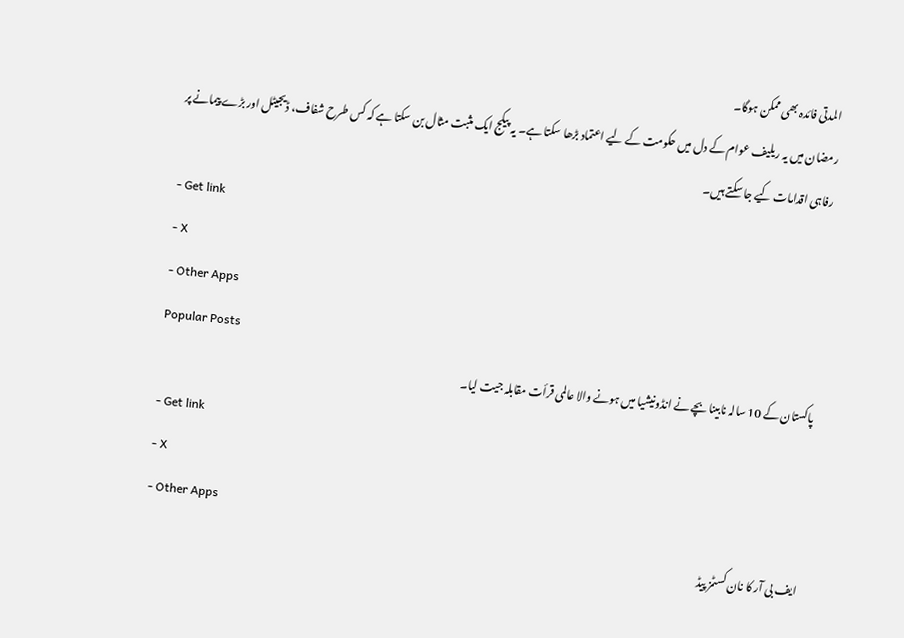المدتی فائدہ بھی ممکن ہوگا۔
رمضان میں یہ ریلیف عوام کے دل میں حکومت کے لیے اعتماد بڑھا سکتا ہے۔ یہ پیکج ایک مثبت مثال بن سکتا ہے کہ کس طرح شفاف، ڈیجیٹل اور بڑے پیمانے پر رفاہی اقدامات کیے جا سکتے ہیں۔
- Get link
- X
- Other Apps
Popular Posts
پاکستان کے 10 سالہ نابینا بچے نے انڈونیشیا میں ہونے والا عالمی قرأت مقابلہ جیت لیا۔
- Get link
- X
- Other Apps
ایف بی آر کا نان کسٹمز پیڈ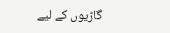گاڑیوں کے لیے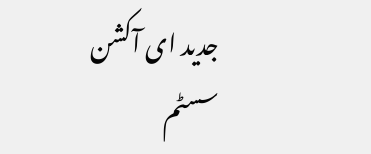جدید ای آکشن سسٹم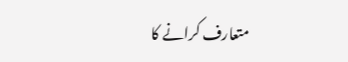متعارف کرانے کا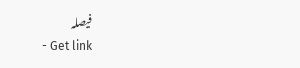فیصلہ
- Get link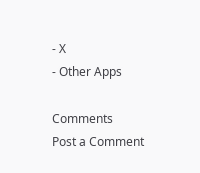- X
- Other Apps

Comments
Post a Comment